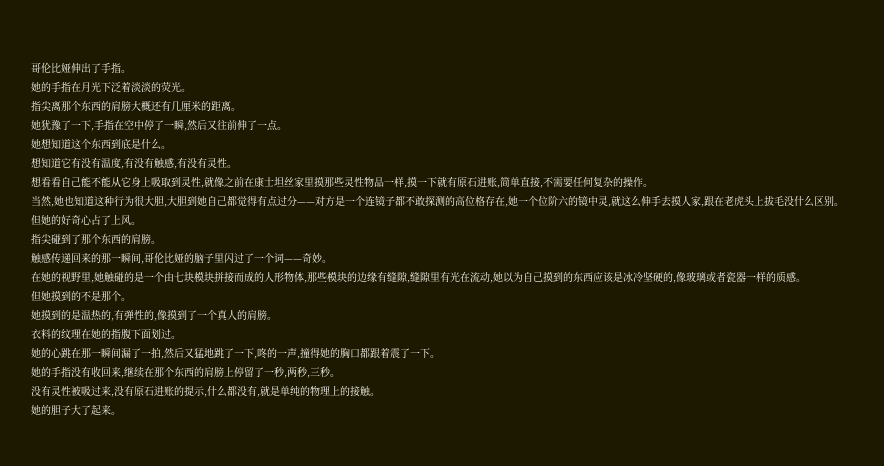哥伦比娅伸出了手指。
她的手指在月光下泛着淡淡的荧光。
指尖离那个东西的肩膀大概还有几厘米的距离。
她犹豫了一下,手指在空中停了一瞬,然后又往前伸了一点。
她想知道这个东西到底是什么。
想知道它有没有温度,有没有触感,有没有灵性。
想看看自己能不能从它身上吸取到灵性,就像之前在康士坦丝家里摸那些灵性物品一样,摸一下就有原石进账,简单直接,不需要任何复杂的操作。
当然,她也知道这种行为很大胆,大胆到她自己都觉得有点过分——对方是一个连镜子都不敢探测的高位格存在,她一个位阶六的镜中灵,就这么伸手去摸人家,跟在老虎头上拔毛没什么区别。
但她的好奇心占了上风。
指尖碰到了那个东西的肩膀。
触感传递回来的那一瞬间,哥伦比娅的脑子里闪过了一个词——奇妙。
在她的视野里,她触碰的是一个由七块模块拼接而成的人形物体,那些模块的边缘有缝隙,缝隙里有光在流动,她以为自己摸到的东西应该是冰冷坚硬的,像玻璃或者瓷器一样的质感。
但她摸到的不是那个。
她摸到的是温热的,有弹性的,像摸到了一个真人的肩膀。
衣料的纹理在她的指腹下面划过。
她的心跳在那一瞬间漏了一拍,然后又猛地跳了一下,咚的一声,撞得她的胸口都跟着震了一下。
她的手指没有收回来,继续在那个东西的肩膀上停留了一秒,两秒,三秒。
没有灵性被吸过来,没有原石进账的提示,什么都没有,就是单纯的物理上的接触。
她的胆子大了起来。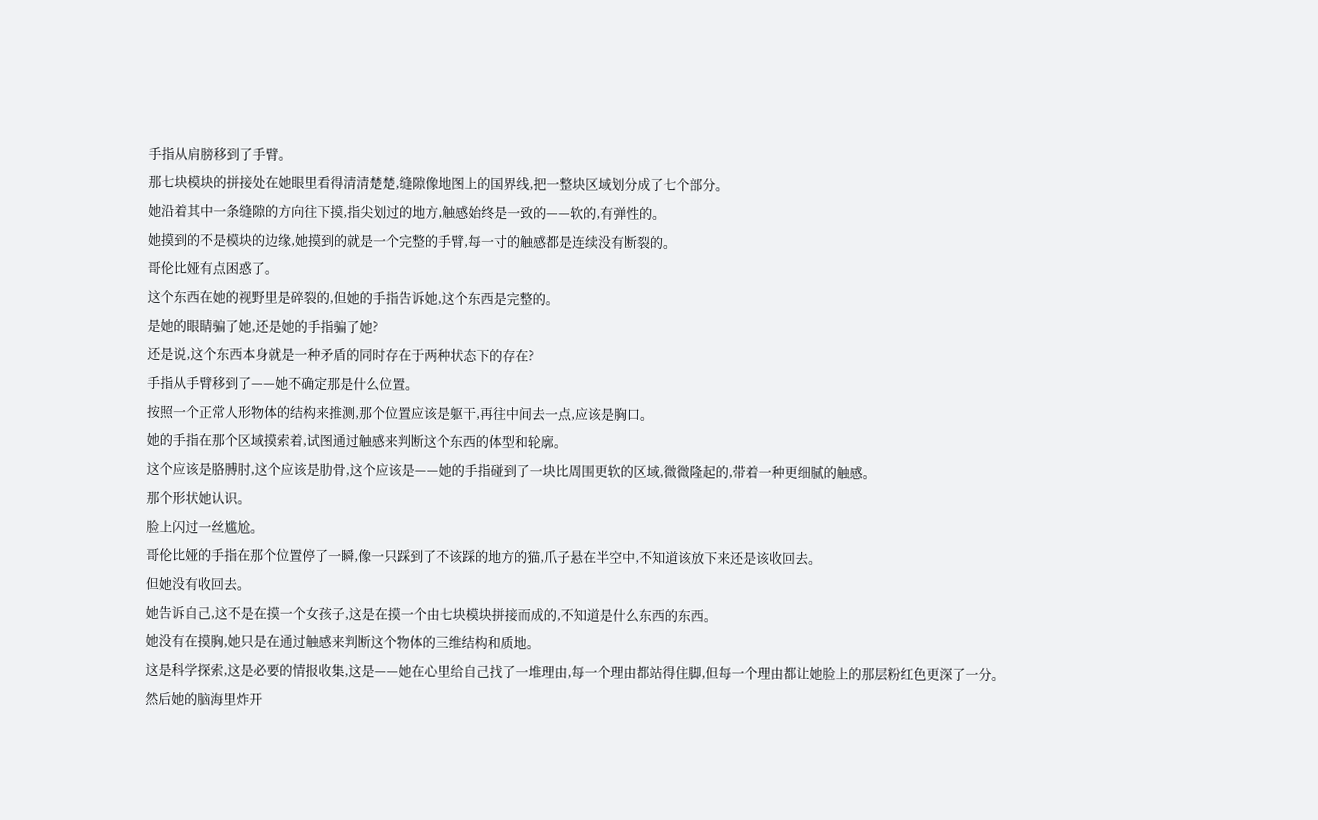手指从肩膀移到了手臂。
那七块模块的拼接处在她眼里看得清清楚楚,缝隙像地图上的国界线,把一整块区域划分成了七个部分。
她沿着其中一条缝隙的方向往下摸,指尖划过的地方,触感始终是一致的——软的,有弹性的。
她摸到的不是模块的边缘,她摸到的就是一个完整的手臂,每一寸的触感都是连续没有断裂的。
哥伦比娅有点困惑了。
这个东西在她的视野里是碎裂的,但她的手指告诉她,这个东西是完整的。
是她的眼睛骗了她,还是她的手指骗了她?
还是说,这个东西本身就是一种矛盾的同时存在于两种状态下的存在?
手指从手臂移到了——她不确定那是什么位置。
按照一个正常人形物体的结构来推测,那个位置应该是躯干,再往中间去一点,应该是胸口。
她的手指在那个区域摸索着,试图通过触感来判断这个东西的体型和轮廓。
这个应该是胳膊肘,这个应该是肋骨,这个应该是——她的手指碰到了一块比周围更软的区域,微微隆起的,带着一种更细腻的触感。
那个形状她认识。
脸上闪过一丝尴尬。
哥伦比娅的手指在那个位置停了一瞬,像一只踩到了不该踩的地方的猫,爪子悬在半空中,不知道该放下来还是该收回去。
但她没有收回去。
她告诉自己,这不是在摸一个女孩子,这是在摸一个由七块模块拼接而成的,不知道是什么东西的东西。
她没有在摸胸,她只是在通过触感来判断这个物体的三维结构和质地。
这是科学探索,这是必要的情报收集,这是——她在心里给自己找了一堆理由,每一个理由都站得住脚,但每一个理由都让她脸上的那层粉红色更深了一分。
然后她的脑海里炸开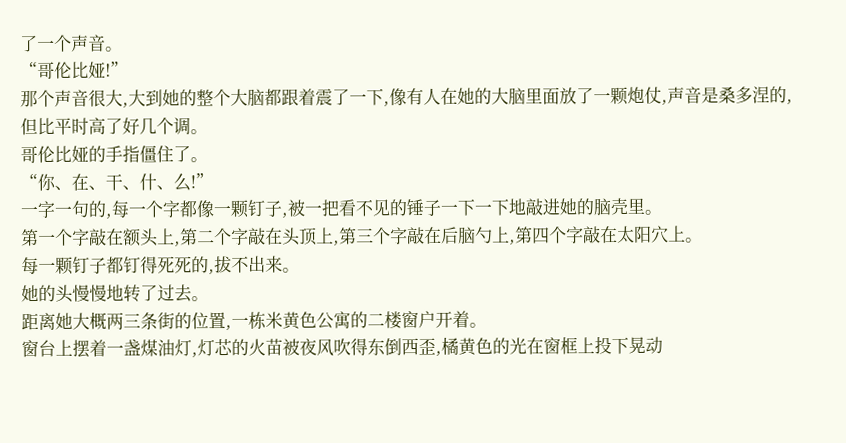了一个声音。
“哥伦比娅!”
那个声音很大,大到她的整个大脑都跟着震了一下,像有人在她的大脑里面放了一颗炮仗,声音是桑多涅的,但比平时高了好几个调。
哥伦比娅的手指僵住了。
“你、在、干、什、么!”
一字一句的,每一个字都像一颗钉子,被一把看不见的锤子一下一下地敲进她的脑壳里。
第一个字敲在额头上,第二个字敲在头顶上,第三个字敲在后脑勺上,第四个字敲在太阳穴上。
每一颗钉子都钉得死死的,拔不出来。
她的头慢慢地转了过去。
距离她大概两三条街的位置,一栋米黄色公寓的二楼窗户开着。
窗台上摆着一盏煤油灯,灯芯的火苗被夜风吹得东倒西歪,橘黄色的光在窗框上投下晃动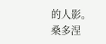的人影。
桑多涅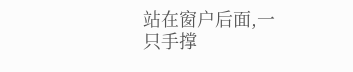站在窗户后面,一只手撑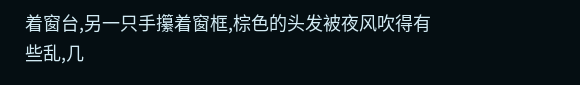着窗台,另一只手攥着窗框,棕色的头发被夜风吹得有些乱,几